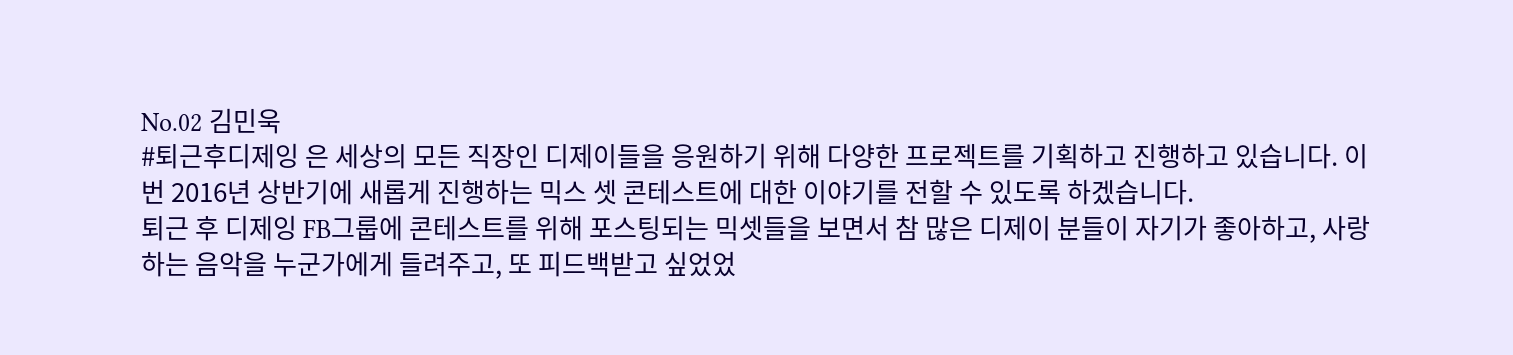No.02 김민욱
#퇴근후디제잉 은 세상의 모든 직장인 디제이들을 응원하기 위해 다양한 프로젝트를 기획하고 진행하고 있습니다. 이번 2016년 상반기에 새롭게 진행하는 믹스 셋 콘테스트에 대한 이야기를 전할 수 있도록 하겠습니다.
퇴근 후 디제잉 FB그룹에 콘테스트를 위해 포스팅되는 믹셋들을 보면서 참 많은 디제이 분들이 자기가 좋아하고, 사랑하는 음악을 누군가에게 들려주고, 또 피드백받고 싶었었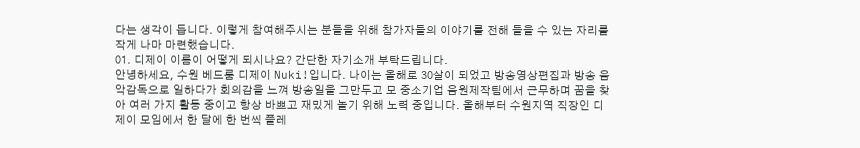다는 생각이 듭니다. 이렇게 참여해주시는 분들을 위해 참가자들의 이야기를 전해 들을 수 있는 자리를 작게 나마 마련했습니다.
01. 디제이 이름이 어떻게 되시나요? 간단한 자기소개 부탁드립니다.
안녕하세요, 수원 베드룸 디제이 Nuki!입니다. 나이는 올해로 30살이 되었고 방송영상편집과 방송 음악감독으로 일하다가 회의감을 느껴 방송일을 그만두고 모 중소기업 음원제작팀에서 근무하며 꿈을 찾아 여러 가지 활동 중이고 항상 바쁘고 재밌게 놀기 위해 노력 중입니다. 올해부터 수원지역 직장인 디제이 모임에서 한 달에 한 번씩 플레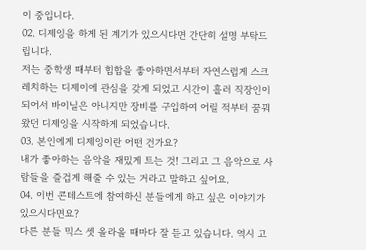이 중입니다.
02. 디제잉을 하게 된 계기가 있으시다면 간단히 설명 부탁드립니다.
저는 중학생 때부터 힙합을 좋아하면서부터 자연스럽게 스크레치하는 디제이에 관심을 갖게 되었고 시간이 흘러 직장인이 되어서 바이닐은 아니지만 장비를 구입하여 어릴 적부터 꿈꿔왔던 디제잉을 시작하게 되었습니다.
03. 본인에게 디제잉이란 어떤 건가요?
내가 좋아하는 음악을 재밌게 트는 것! 그리고 그 음악으로 사람들을 즐겁게 해줄 수 있는 거라고 말하고 싶어요.
04. 이번 콘테스트에 참여하신 분들에게 하고 싶은 이야기가 있으시다면요?
다른 분들 믹스 셋 올라올 때마다 잘 듣고 있습니다. 역시 고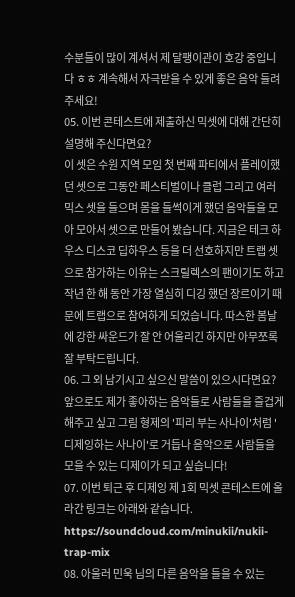수분들이 많이 계셔서 제 달팽이관이 호강 중입니다 ㅎㅎ 계속해서 자극받을 수 있게 좋은 음악 들려주세요!
05. 이번 콘테스트에 제출하신 믹셋에 대해 간단히 설명해 주신다면요?
이 셋은 수원 지역 모임 첫 번째 파티에서 플레이했던 셋으로 그동안 페스티벌이나 클럽 그리고 여러 믹스 셋을 들으며 몸을 들썩이게 했던 음악들을 모아 모아서 셋으로 만들어 봤습니다. 지금은 테크 하우스 디스코 딥하우스 등을 더 선호하지만 트랩 셋으로 참가하는 이유는 스크릴렉스의 팬이기도 하고 작년 한 해 동안 가장 열심히 디깅 했던 장르이기 때문에 트랩으로 참여하게 되었습니다. 따스한 봄날에 강한 싸운드가 잘 안 어울리긴 하지만 아무쪼록 잘 부탁드립니다.
06. 그 외 남기시고 싶으신 말씀이 있으시다면요?
앞으로도 제가 좋아하는 음악들로 사람들을 즐겁게 해주고 싶고 그림 형제의 '피리 부는 사나이'처럼 '디제잉하는 사나이'로 거듭나 음악으로 사람들을 모을 수 있는 디제이가 되고 싶습니다!
07. 이번 퇴근 후 디제잉 제 1회 믹셋 콘테스트에 올라간 링크는 아래와 같습니다.
https://soundcloud.com/minukii/nukii-trap-mix
08. 아울러 민욱 님의 다른 음악을 들을 수 있는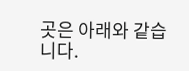곳은 아래와 같습니다.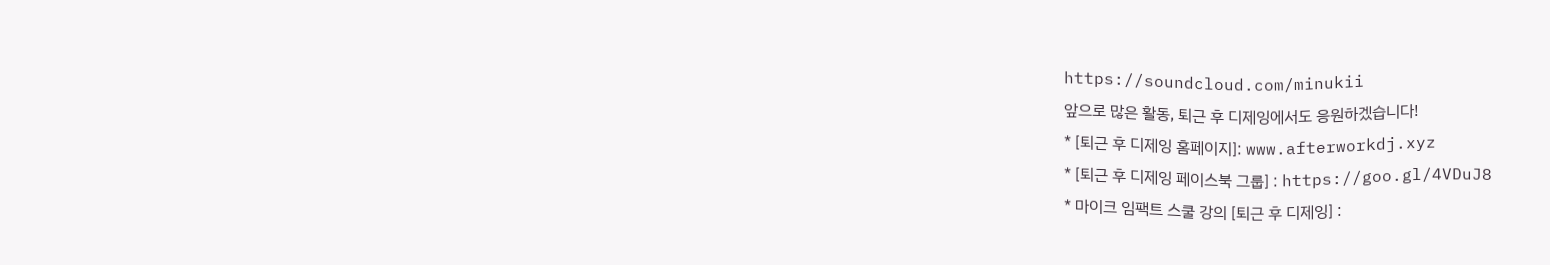https://soundcloud.com/minukii
앞으로 많은 활동, 퇴근 후 디제잉에서도 응원하겠습니다!
* [퇴근 후 디제잉 홈페이지]: www.afterworkdj.xyz
* [퇴근 후 디제잉 페이스북 그룹] : https://goo.gl/4VDuJ8
* 마이크 임팩트 스쿨 강의 [퇴근 후 디제잉] :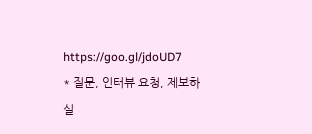https://goo.gl/jdoUD7
* 질문, 인터뷰 요청, 제보하실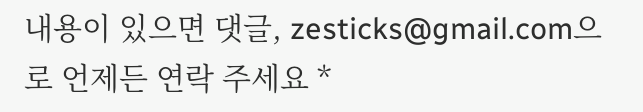내용이 있으면 댓글, zesticks@gmail.com으로 언제든 연락 주세요 *